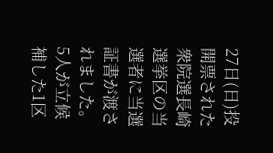27日(日)投開票された衆院選長崎選挙区の当選者に当選証書が渡されました。
5人が立候補した1区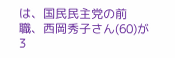は、国民民主党の前職、西岡秀子さん(60)が3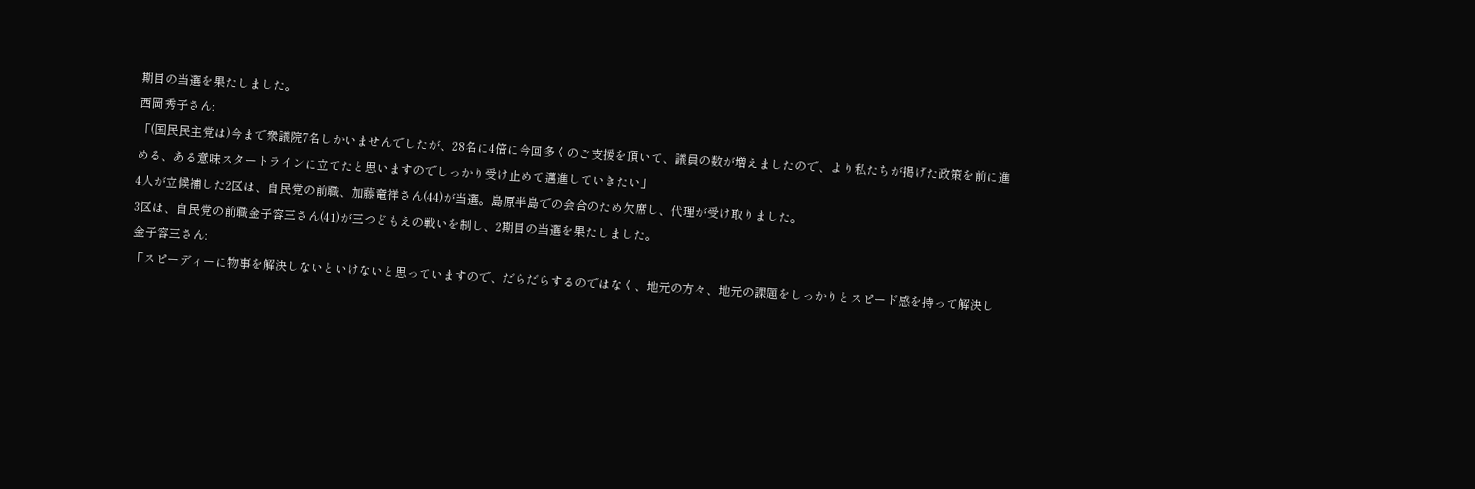期目の当選を果たしました。
西岡秀子さん:
「(国民民主党は)今まで衆議院7名しかいませんでしたが、28名に4倍に今回多くのご支援を頂いて、議員の数が増えましたので、より私たちが掲げた政策を前に進める、ある意味スタートラインに立てたと思いますのでしっかり受け止めて邁進していきたい」
4人が立候補した2区は、自民党の前職、加藤竜祥さん(44)が当選。島原半島での会合のため欠席し、代理が受け取りました。
3区は、自民党の前職金子容三さん(41)が三つどもえの戦いを制し、2期目の当選を果たしました。
金子容三さん:
「スピーディーに物事を解決しないといけないと思っていますので、だらだらするのではなく、地元の方々、地元の課題をしっかりとスピード感を持って解決し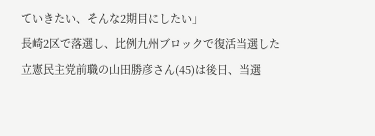ていきたい、そんな2期目にしたい」
長崎2区で落選し、比例九州ブロックで復活当選した立憲民主党前職の山田勝彦さん(45)は後日、当選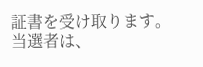証書を受け取ります。
当選者は、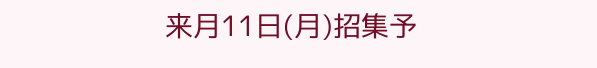来月11日(月)招集予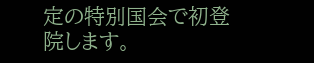定の特別国会で初登院します。